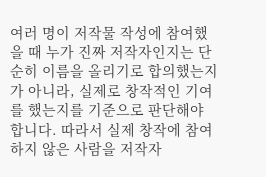여러 명이 저작물 작성에 참여했을 때 누가 진짜 저작자인지는 단순히 이름을 올리기로 합의했는지가 아니라, 실제로 창작적인 기여를 했는지를 기준으로 판단해야 합니다. 따라서 실제 창작에 참여하지 않은 사람을 저작자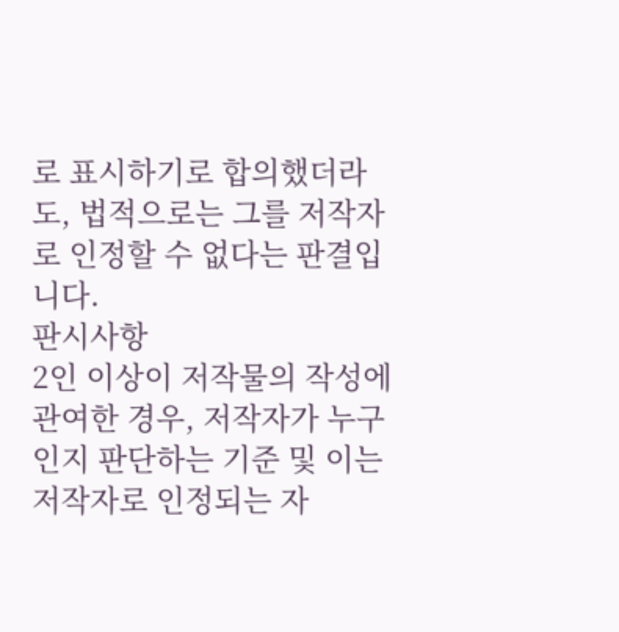로 표시하기로 합의했더라도, 법적으로는 그를 저작자로 인정할 수 없다는 판결입니다.
판시사항
2인 이상이 저작물의 작성에 관여한 경우, 저작자가 누구인지 판단하는 기준 및 이는 저작자로 인정되는 자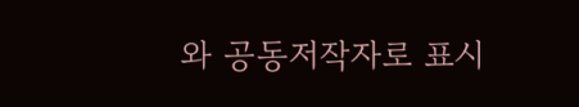와 공동저작자로 표시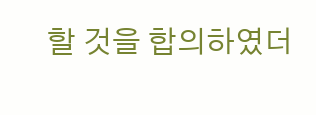할 것을 합의하였더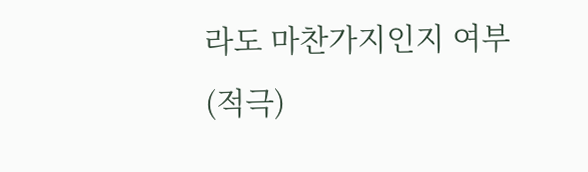라도 마찬가지인지 여부(적극)